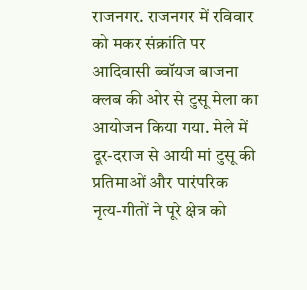राजनगर. राजनगर में रविवार को मकर संक्रांति पर आदिवासी ब्वॉयज बाजना क्लब की ओर से टुसू मेला का आयोजन किया गया. मेले में दूर-दराज से आयी मां टुसू की प्रतिमाओं और पारंपरिक नृत्य-गीतों ने पूरे क्षेत्र को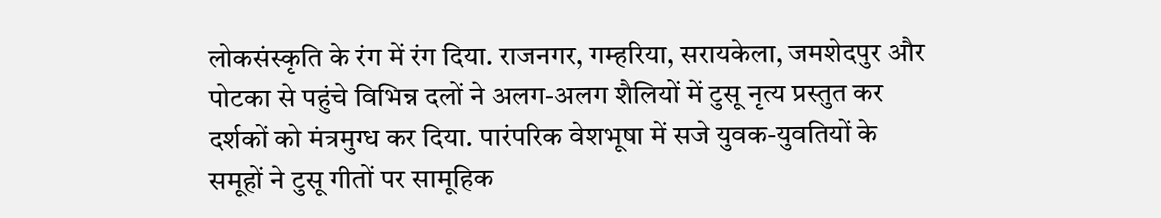लोकसंस्कृति के रंग में रंग दिया. राजनगर, गम्हरिया, सरायकेला, जमशेदपुर और पोटका से पहुंचे विभिन्न दलों ने अलग-अलग शैलियों में टुसू नृत्य प्रस्तुत कर दर्शकों को मंत्रमुग्ध कर दिया. पारंपरिक वेशभूषा में सजे युवक-युवतियों के समूहों ने टुसू गीतों पर सामूहिक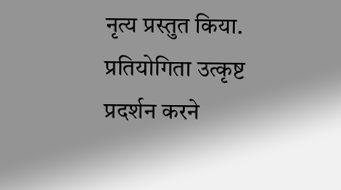नृत्य प्रस्तुत किया. प्रतियोगिता उत्कृष्ट प्रदर्शन करने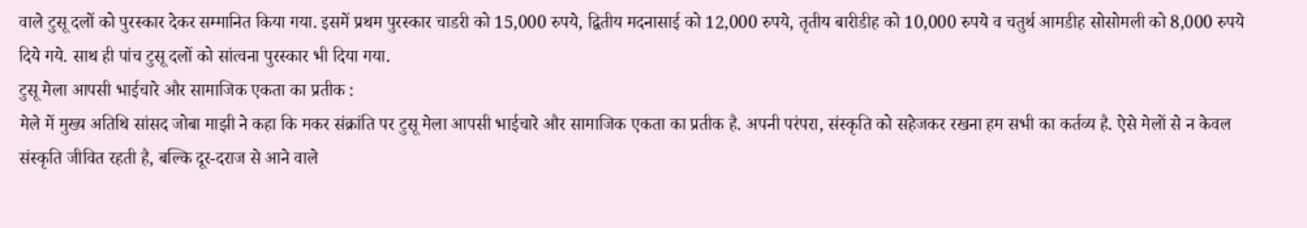वाले टुसू दलों को पुरस्कार देकर सम्मानित किया गया. इसमें प्रथम पुरस्कार चाडरी को 15,000 रुपये, द्वितीय मदनासाई को 12,000 रुपये, तृतीय बारीडीह को 10,000 रुपये व चतुर्थ आमडीह सोसोमली को 8,000 रुपये दिये गये. साथ ही पांच टुसू दलों को सांत्वना पुरस्कार भी दिया गया.
टुसू मेला आपसी भाईचारे और सामाजिक एकता का प्रतीक :
मेले में मुख्य अतिथि सांसद जोबा माझी ने कहा कि मकर संक्रांति पर टुसू मेला आपसी भाईचारे और सामाजिक एकता का प्रतीक है. अपनी परंपरा, संस्कृति को सहेजकर रखना हम सभी का कर्तव्य है. ऐसे मेलों से न केवल संस्कृति जीवित रहती है, बल्कि दूर-दराज से आने वाले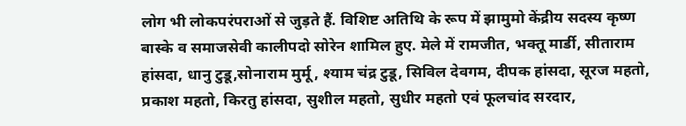लोग भी लोकपरंपराओं से जुड़ते हैं. विशिष्ट अतिथि के रूप में झामुमो केंद्रीय सदस्य कृष्ण बास्के व समाजसेवी कालीपदो सोरेन शामिल हुए. मेले में रामजीत, भक्तू मार्डी, सीताराम हांसदा, धानु टुडू,सोनाराम मुर्मू, श्याम चंद्र टुडू, सिविल देवगम, दीपक हांसदा, सूरज महतो, प्रकाश महतो, किरतु हांसदा, सुशील महतो, सुधीर महतो एवं फूलचांद सरदार,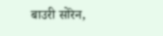बाउरी सोरेन,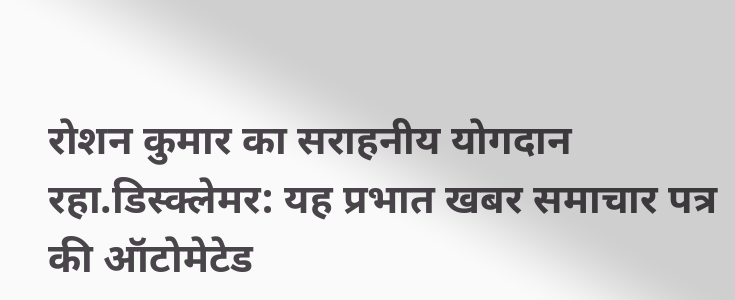रोशन कुमार का सराहनीय योगदान रहा.डिस्क्लेमर: यह प्रभात खबर समाचार पत्र की ऑटोमेटेड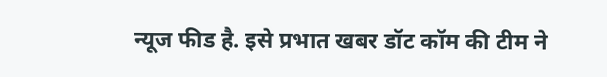न्यूज फीड है. इसे प्रभात खबर डॉट कॉम की टीम ने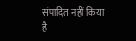संपादित नहीं किया है